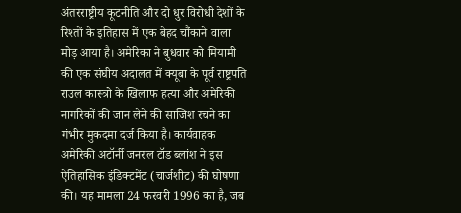अंतरराष्ट्रीय कूटनीति और दो धुर विरोधी देशों के रिश्तों के इतिहास में एक बेहद चौंकाने वाला मोड़ आया है। अमेरिका ने बुधवार को मियामी की एक संघीय अदालत में क्यूबा के पूर्व राष्ट्रपति राउल कास्त्रो के खिलाफ हत्या और अमेरिकी नागरिकों की जान लेने की साजिश रचने का गंभीर मुकदमा दर्ज किया है। कार्यवाहक अमेरिकी अटॉर्नी जनरल टॉड ब्लांश ने इस ऐतिहासिक इंडिक्टमेंट (चार्जशीट) की घोषणा की। यह मामला 24 फरवरी 1996 का है, जब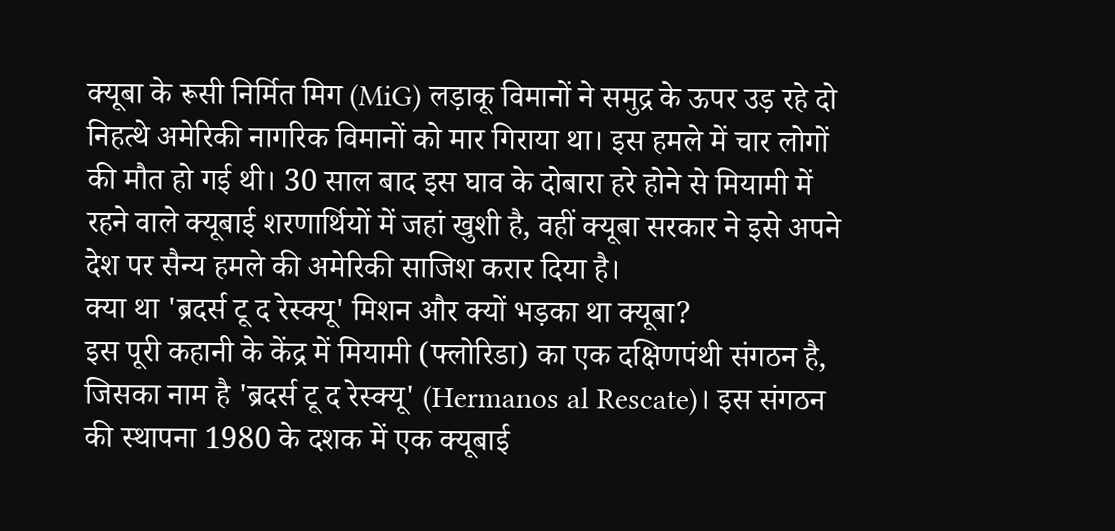क्यूबा के रूसी निर्मित मिग (MiG) लड़ाकू विमानों ने समुद्र के ऊपर उड़ रहे दो निहत्थे अमेरिकी नागरिक विमानों को मार गिराया था। इस हमले में चार लोगों की मौत हो गई थी। 30 साल बाद इस घाव के दोबारा हरे होने से मियामी में रहने वाले क्यूबाई शरणार्थियों में जहां खुशी है, वहीं क्यूबा सरकार ने इसे अपने देश पर सैन्य हमले की अमेरिकी साजिश करार दिया है।
क्या था 'ब्रदर्स टू द रेस्क्यू' मिशन और क्यों भड़का था क्यूबा?
इस पूरी कहानी के केंद्र में मियामी (फ्लोरिडा) का एक दक्षिणपंथी संगठन है, जिसका नाम है 'ब्रदर्स टू द रेस्क्यू' (Hermanos al Rescate)। इस संगठन की स्थापना 1980 के दशक में एक क्यूबाई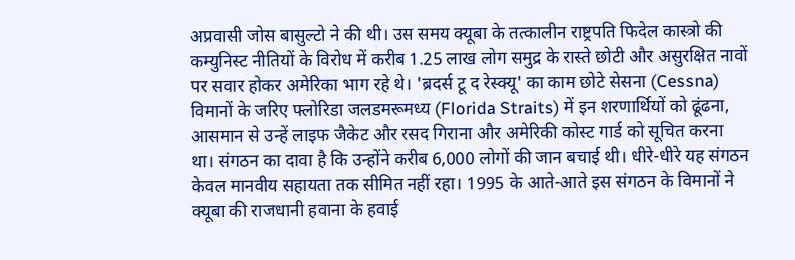अप्रवासी जोस बासुल्टो ने की थी। उस समय क्यूबा के तत्कालीन राष्ट्रपति फिदेल कास्त्रो की कम्युनिस्ट नीतियों के विरोध में करीब 1.25 लाख लोग समुद्र के रास्ते छोटी और असुरक्षित नावों पर सवार होकर अमेरिका भाग रहे थे। 'ब्रदर्स टू द रेस्क्यू' का काम छोटे सेसना (Cessna) विमानों के जरिए फ्लोरिडा जलडमरूमध्य (Florida Straits) में इन शरणार्थियों को ढूंढना, आसमान से उन्हें लाइफ जैकेट और रसद गिराना और अमेरिकी कोस्ट गार्ड को सूचित करना था। संगठन का दावा है कि उन्होंने करीब 6,000 लोगों की जान बचाई थी। धीरे-धीरे यह संगठन केवल मानवीय सहायता तक सीमित नहीं रहा। 1995 के आते-आते इस संगठन के विमानों ने क्यूबा की राजधानी हवाना के हवाई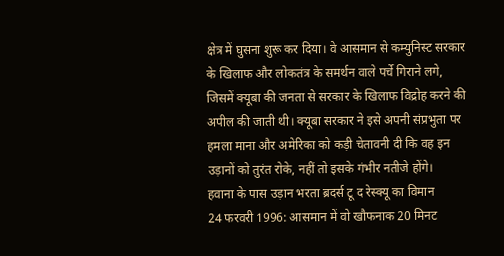क्षेत्र में घुसना शुरू कर दिया। वे आसमान से कम्युनिस्ट सरकार के खिलाफ और लोकतंत्र के समर्थन वाले पर्चे गिराने लगे, जिसमें क्यूबा की जनता से सरकार के खिलाफ विद्रोह करने की अपील की जाती थी। क्यूबा सरकार ने इसे अपनी संप्रभुता पर हमला माना और अमेरिका को कड़ी चेतावनी दी कि वह इन उड़ानों को तुरंत रोके, नहीं तो इसके गंभीर नतीजे होंगे।
हवाना के पास उड़ान भरता ब्रदर्स टू द रेस्क्यू का विमान
24 फरवरी 1996: आसमान में वो खौफनाक 20 मिनट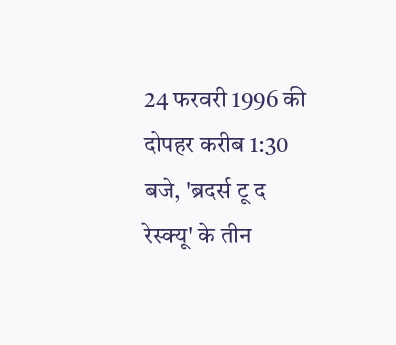24 फरवरी 1996 की दोपहर करीब 1:30 बजे, 'ब्रदर्स टू द रेस्क्यू' के तीन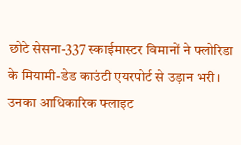छोटे सेसना-337 स्काईमास्टर विमानों ने फ्लोरिडा के मियामी-डेड काउंटी एयरपोर्ट से उड़ान भरी। उनका आधिकारिक फ्लाइट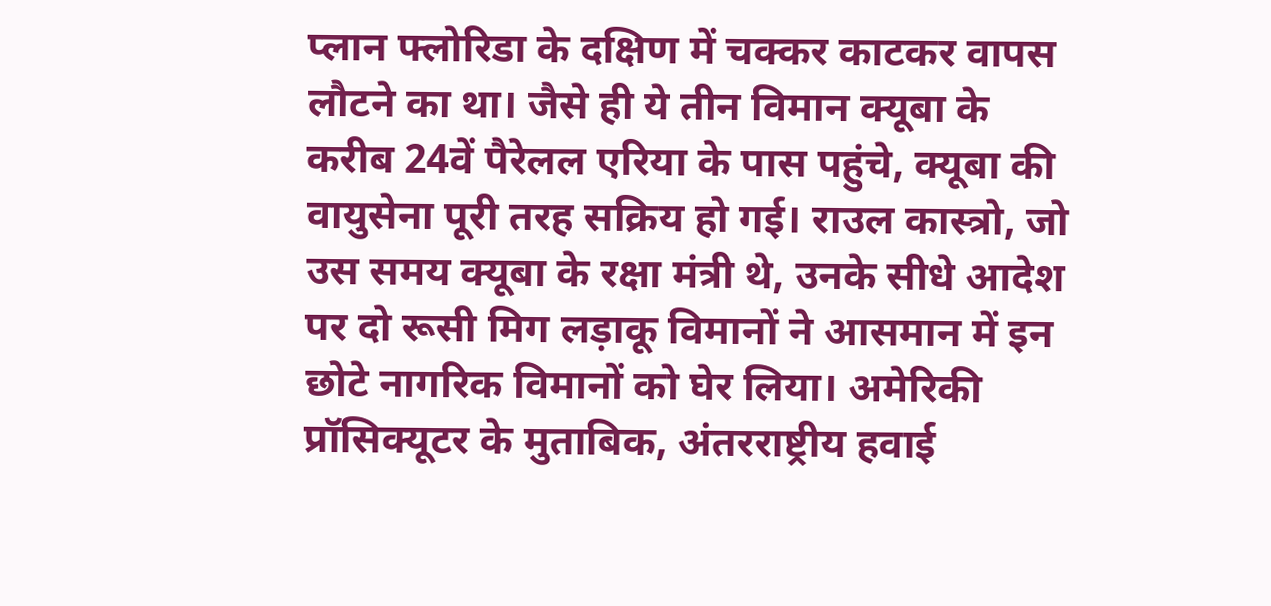प्लान फ्लोरिडा के दक्षिण में चक्कर काटकर वापस लौटने का था। जैसे ही ये तीन विमान क्यूबा के करीब 24वें पैरेलल एरिया के पास पहुंचे, क्यूबा की वायुसेना पूरी तरह सक्रिय हो गई। राउल कास्त्रो, जो उस समय क्यूबा के रक्षा मंत्री थे, उनके सीधे आदेश पर दो रूसी मिग लड़ाकू विमानों ने आसमान में इन छोटे नागरिक विमानों को घेर लिया। अमेरिकी प्रॉसिक्यूटर के मुताबिक, अंतरराष्ट्रीय हवाई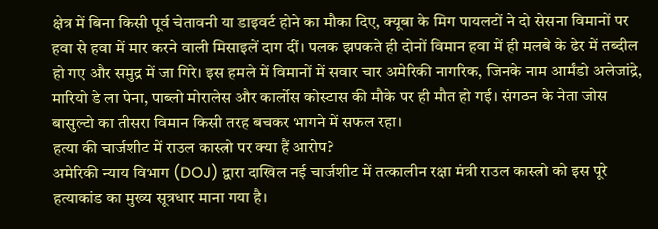क्षेत्र में बिना किसी पूर्व चेतावनी या डाइवर्ट होने का मौका दिए, क्यूबा के मिग पायलटों ने दो सेसना विमानों पर हवा से हवा में मार करने वाली मिसाइलें दाग दीं। पलक झपकते ही दोनों विमान हवा में ही मलबे के ढेर में तब्दील हो गए और समुद्र में जा गिरे। इस हमले में विमानों में सवार चार अमेरिकी नागरिक, जिनके नाम आर्मंडो अलेजांद्रे, मारियो डे ला पेना, पाब्लो मोरालेस और कार्लोस कोस्टास की मौके पर ही मौत हो गई। संगठन के नेता जोस बासुल्टो का तीसरा विमान किसी तरह बचकर भागने में सफल रहा।
हत्या की चार्जशीट में राउल कास्त्रो पर क्या हैं आरोप?
अमेरिकी न्याय विभाग (DOJ) द्वारा दाखिल नई चार्जशीट में तत्कालीन रक्षा मंत्री राउल कास्त्रो को इस पूरे हत्याकांड का मुख्य सूत्रधार माना गया है।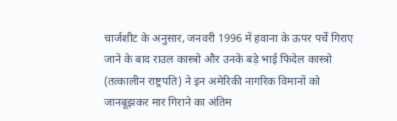चार्जशीट के अनुसार, जनवरी 1996 में हवाना के ऊपर पर्चे गिराए जाने के बाद राउल कास्त्रो और उनके बड़े भाई फिदेल कास्त्रो (तत्कालीन राष्ट्रपति) ने इन अमेरिकी नागरिक विमानों को जानबूझकर मार गिराने का अंतिम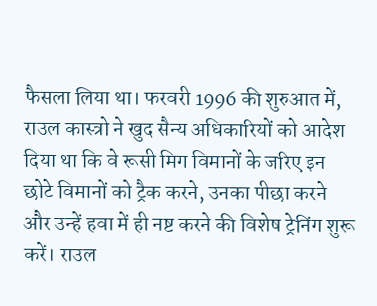फैसला लिया था। फरवरी 1996 की शुरुआत में, राउल कास्त्रो ने खुद सैन्य अधिकारियों को आदेश दिया था कि वे रूसी मिग विमानों के जरिए इन छोटे विमानों को ट्रैक करने, उनका पीछा करने और उन्हें हवा में ही नष्ट करने की विशेष ट्रेनिंग शुरू करें। राउल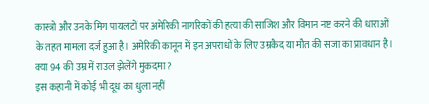कास्त्रो और उनके मिग पायलटों पर अमेरिकी नागरिकों की हत्या की साजिश और विमान नष्ट करने की धाराओं के तहत मामला दर्ज हुआ है। अमेरिकी कानून में इन अपराधों के लिए उम्रकैद या मौत की सजा का प्रावधान है।
क्या 94 की उम्र में राउल झेलेंगे मुकदमा?
इस कहानी में कोई भी दूध का धुला नहीं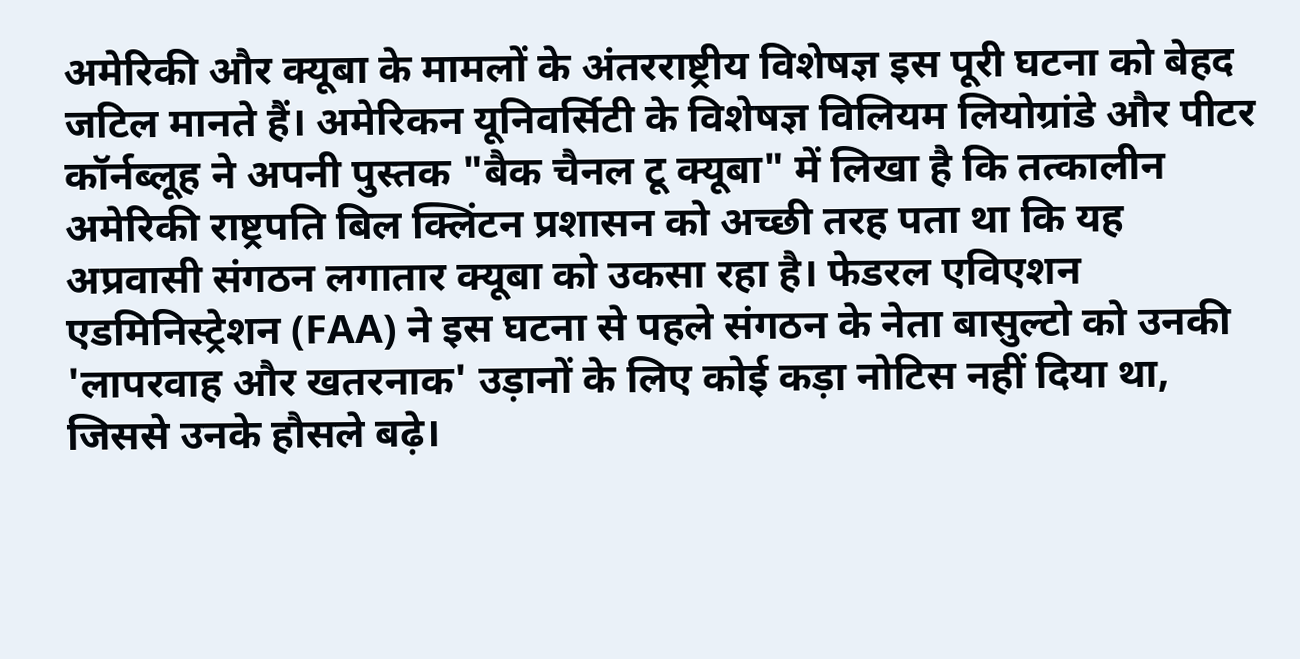अमेरिकी और क्यूबा के मामलों के अंतरराष्ट्रीय विशेषज्ञ इस पूरी घटना को बेहद जटिल मानते हैं। अमेरिकन यूनिवर्सिटी के विशेषज्ञ विलियम लियोग्रांडे और पीटर कॉर्नब्लूह ने अपनी पुस्तक "बैक चैनल टू क्यूबा" में लिखा है कि तत्कालीन अमेरिकी राष्ट्रपति बिल क्लिंटन प्रशासन को अच्छी तरह पता था कि यह अप्रवासी संगठन लगातार क्यूबा को उकसा रहा है। फेडरल एविएशन एडमिनिस्ट्रेशन (FAA) ने इस घटना से पहले संगठन के नेता बासुल्टो को उनकी 'लापरवाह और खतरनाक' उड़ानों के लिए कोई कड़ा नोटिस नहीं दिया था, जिससे उनके हौसले बढ़े।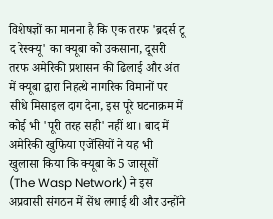विशेषज्ञों का मानना है कि एक तरफ 'ब्रदर्स टू द रेस्क्यू' का क्यूबा को उकसाना, दूसरी तरफ अमेरिकी प्रशासन की ढिलाई और अंत में क्यूबा द्वारा निहत्थे नागरिक विमानों पर सीधे मिसाइल दाग देना, इस पूरे घटनाक्रम में कोई भी 'पूरी तरह सही' नहीं था। बाद में अमेरिकी खुफिया एजेंसियों ने यह भी खुलासा किया कि क्यूबा के 5 जासूसों (The Wasp Network) ने इस अप्रवासी संगठन में सेंध लगाई थी और उन्होंने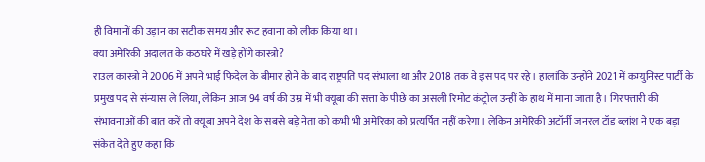ही विमानों की उड़ान का सटीक समय और रूट हवाना को लीक किया था।
क्या अमेरिकी अदालत के कठघरे में खड़े होंगे कास्त्रो?
राउल कास्त्रो ने 2006 में अपने भाई फिदेल के बीमार होने के बाद राष्ट्रपति पद संभाला था और 2018 तक वे इस पद पर रहे। हालांकि उन्होंने 2021 में कम्युनिस्ट पार्टी के प्रमुख पद से संन्यास ले लिया, लेकिन आज 94 वर्ष की उम्र में भी क्यूबा की सत्ता के पीछे का असली रिमोट कंट्रोल उन्हीं के हाथ में माना जाता है। गिरफ्तारी की संभावनाओं की बात करें तो क्यूबा अपने देश के सबसे बड़े नेता को कभी भी अमेरिका को प्रत्यर्पित नहीं करेगा। लेकिन अमेरिकी अटॉर्नी जनरल टॉड ब्लांश ने एक बड़ा संकेत देते हुए कहा कि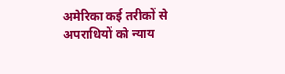अमेरिका कई तरीकों से अपराधियों को न्याय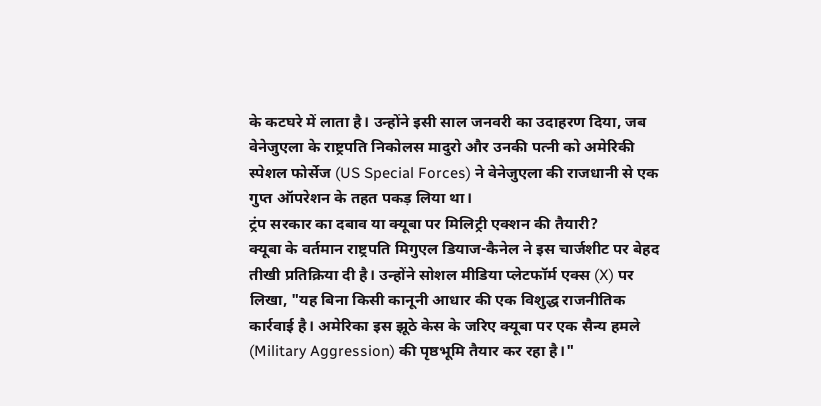के कटघरे में लाता है। उन्होंने इसी साल जनवरी का उदाहरण दिया, जब वेनेजुएला के राष्ट्रपति निकोलस मादुरो और उनकी पत्नी को अमेरिकी स्पेशल फोर्सेज (US Special Forces) ने वेनेजुएला की राजधानी से एक गुप्त ऑपरेशन के तहत पकड़ लिया था।
ट्रंप सरकार का दबाव या क्यूबा पर मिलिट्री एक्शन की तैयारी?
क्यूबा के वर्तमान राष्ट्रपति मिगुएल डियाज-कैनेल ने इस चार्जशीट पर बेहद तीखी प्रतिक्रिया दी है। उन्होंने सोशल मीडिया प्लेटफॉर्म एक्स (X) पर लिखा, "यह बिना किसी कानूनी आधार की एक विशुद्ध राजनीतिक कार्रवाई है। अमेरिका इस झूठे केस के जरिए क्यूबा पर एक सैन्य हमले (Military Aggression) की पृष्ठभूमि तैयार कर रहा है।"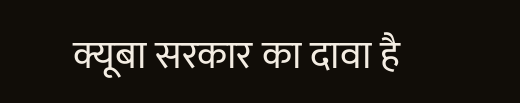क्यूबा सरकार का दावा है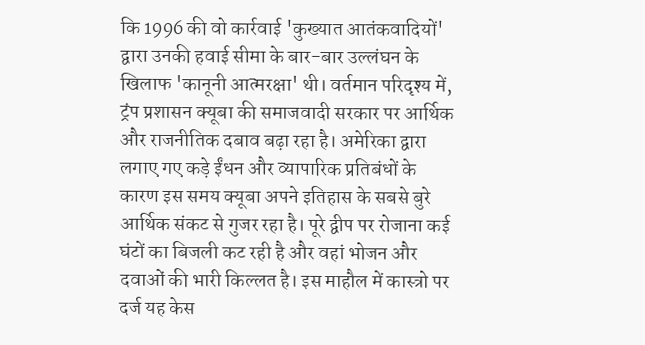कि 1996 की वो कार्रवाई 'कुख्यात आतंकवादियों' द्वारा उनकी हवाई सीमा के बार-बार उल्लंघन के खिलाफ 'कानूनी आत्मरक्षा' थी। वर्तमान परिदृश्य में, ट्रंप प्रशासन क्यूबा की समाजवादी सरकार पर आर्थिक और राजनीतिक दबाव बढ़ा रहा है। अमेरिका द्वारा लगाए गए कड़े ईंधन और व्यापारिक प्रतिबंधों के कारण इस समय क्यूबा अपने इतिहास के सबसे बुरे आर्थिक संकट से गुजर रहा है। पूरे द्वीप पर रोजाना कई घंटों का बिजली कट रही है और वहां भोजन और दवाओं की भारी किल्लत है। इस माहौल में कास्त्रो पर दर्ज यह केस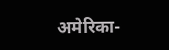अमेरिका-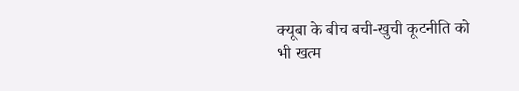क्यूबा के बीच बची-खुची कूटनीति को भी खत्म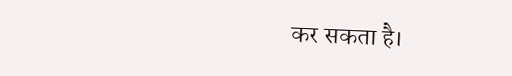कर सकता है।